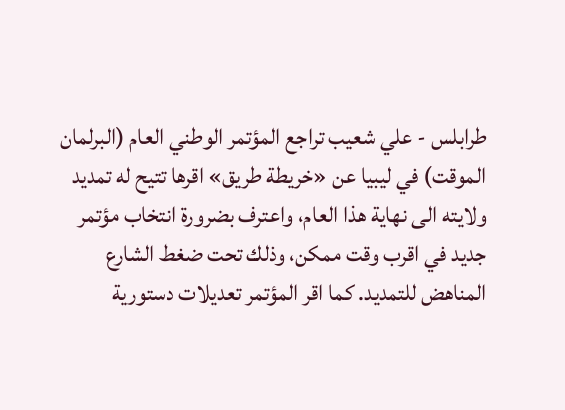طرابلس - علي شعيب تراجع المؤتمر الوطني العام (البرلمان الموقت) في ليبيا عن «خريطة طريق» اقرها تتيح له تمديد ولايته الى نهاية هذا العام، واعترف بضرورة انتخاب مؤتمر جديد في اقرب وقت ممكن، وذلك تحت ضغط الشارع المناهض للتمديد. كما اقر المؤتمر تعديلات دستورية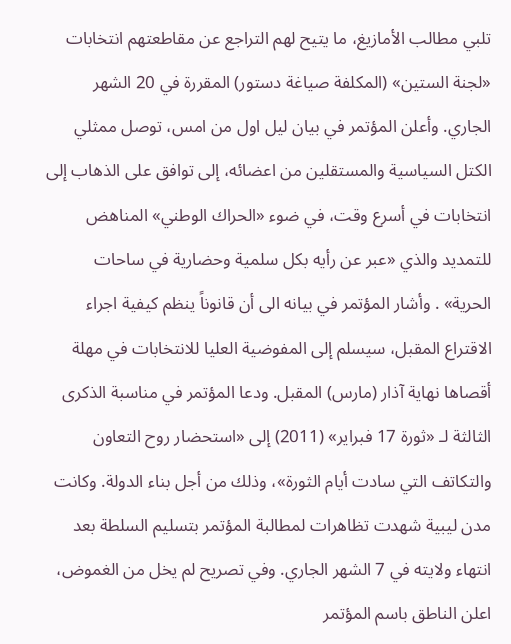تلبي مطالب الأمازيغ، ما يتيح لهم التراجع عن مقاطعتهم انتخابات «لجنة الستين» (المكلفة صياغة دستور) المقررة في 20 الشهر الجاري. وأعلن المؤتمر في بيان ليل اول من امس، توصل ممثلي الكتل السياسية والمستقلين من اعضائه، إلى توافق على الذهاب إلى انتخابات في أسرع وقت، في ضوء «الحراك الوطني» المناهض للتمديد والذي «عبر عن رأيه بكل سلمية وحضارية في ساحات الحرية» . وأشار المؤتمر في بيانه الى أن قانوناً ينظم كيفية اجراء الاقتراع المقبل، سيسلم إلى المفوضية العليا للانتخابات في مهلة أقصاها نهاية آذار (مارس) المقبل. ودعا المؤتمر في مناسبة الذكرى الثالثة لـ «ثورة 17 فبراير» (2011) إلى «استحضار روح التعاون والتكاتف التي سادت أيام الثورة»، وذلك من أجل بناء الدولة. وكانت مدن ليبية شهدت تظاهرات لمطالبة المؤتمر بتسليم السلطة بعد انتهاء ولايته في 7 الشهر الجاري. وفي تصريح لم يخل من الغموض، اعلن الناطق باسم المؤتمر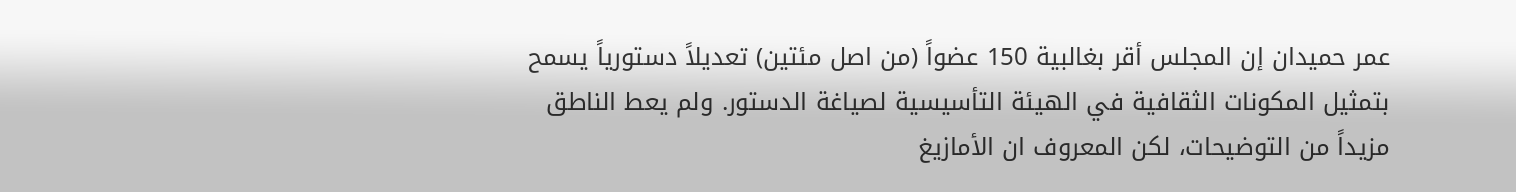عمر حميدان إن المجلس أقر بغالبية 150 عضواً (من اصل مئتين) تعديلاً دستورياً يسمح بتمثيل المكونات الثقافية في الهيئة التأسيسية لصياغة الدستور. ولم يعط الناطق مزيداً من التوضيحات، لكن المعروف ان الأمازيغ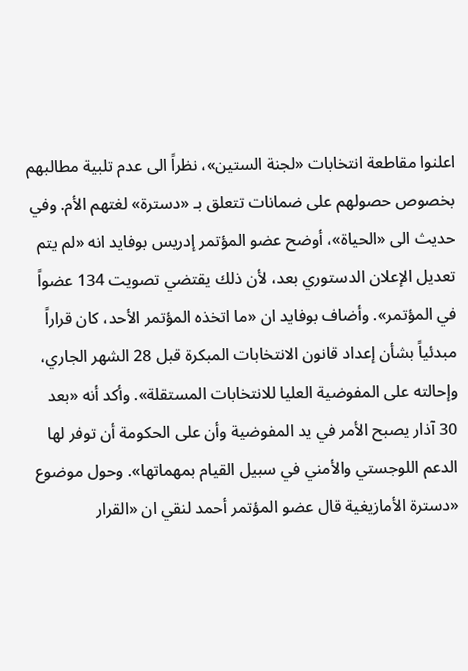اعلنوا مقاطعة انتخابات «لجنة الستين»، نظراً الى عدم تلبية مطالبهم بخصوص حصولهم على ضمانات تتعلق بـ «دسترة» لغتهم الأم. وفي حديث الى «الحياة»، أوضح عضو المؤتمر إدريس بوفايد انه «لم يتم تعديل الإعلان الدستوري بعد، لأن ذلك يقتضي تصويت 134 عضواً في المؤتمر». وأضاف بوفايد ان «ما اتخذه المؤتمر الأحد، كان قراراً مبدئياً بشأن إعداد قانون الانتخابات المبكرة قبل 28 الشهر الجاري، وإحالته على المفوضية العليا للانتخابات المستقلة». وأكد أنه «بعد 30 آذار يصبح الأمر في يد المفوضية وأن على الحكومة أن توفر لها الدعم اللوجستي والأمني في سبيل القيام بمهماتها». وحول موضوع «دسترة الأمازيغية قال عضو المؤتمر أحمد لنقي ان «القرار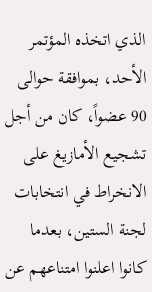الذي اتخذه المؤتمر الأحد، بموافقة حوالى 90 عضواً، كان من أجل تشجيع الأمازيغ على الانخراط في انتخابات لجنة الستين، بعدما كانوا اعلنوا امتناعهم عن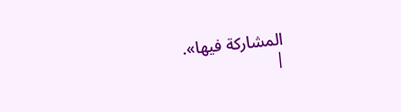المشاركة فيها».
|